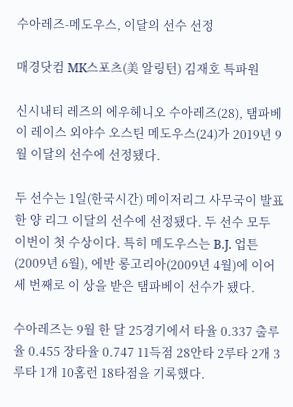수아레즈-메도우스, 이달의 선수 선정

매경닷컴 MK스포츠(美 알링턴) 김재호 특파원

신시내티 레즈의 에우헤니오 수아레즈(28), 탬파베이 레이스 외야수 오스틴 메도우스(24)가 2019년 9월 이달의 선수에 선정됐다.

두 선수는 1일(한국시간) 메이저리그 사무국이 발표한 양 리그 이달의 선수에 선정됐다. 두 선수 모두 이번이 첫 수상이다. 특히 메도우스는 B.J. 업튼(2009년 6월), 에반 롱고리아(2009년 4월)에 이어 세 번째로 이 상을 받은 탬파베이 선수가 됐다.

수아레즈는 9월 한 달 25경기에서 타율 0.337 출루율 0.455 장타율 0.747 11득점 28안타 2루타 2개 3루타 1개 10홈런 18타점을 기록했다.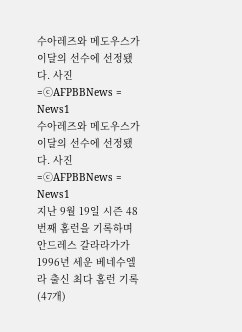수아레즈와 메도우스가 이달의 선수에 선정됐다. 사진=ⓒAFPBBNews = News1
수아레즈와 메도우스가 이달의 선수에 선정됐다. 사진=ⓒAFPBBNews = News1
지난 9월 19일 시즌 48번째 홈런을 기록하며 안드레스 갈라라가가 1996년 세운 베네수엘라 출신 최다 홈런 기록(47개)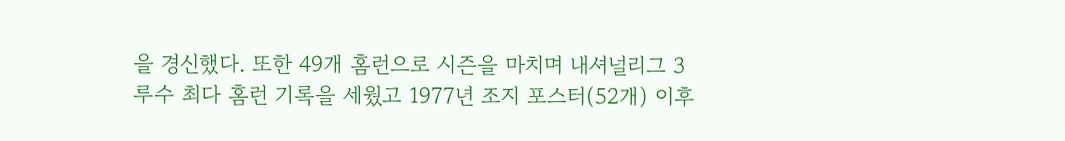을 경신했다. 또한 49개 홈런으로 시즌을 마치며 내셔널리그 3루수 최다 홈런 기록을 세웠고 1977년 조지 포스터(52개) 이후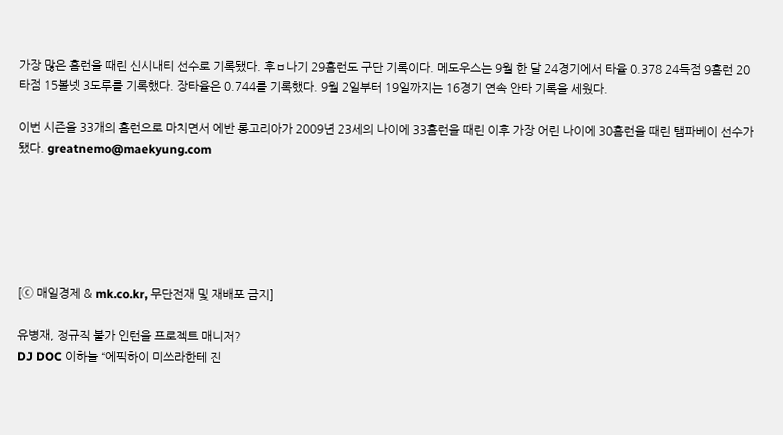가장 많은 홈런을 때린 신시내티 선수로 기록됐다. 후ㅂ나기 29홈런도 구단 기록이다. 메도우스는 9월 한 달 24경기에서 타율 0.378 24득점 9홈런 20타점 15볼넷 3도루를 기록했다. 장타율은 0.744를 기록했다. 9월 2일부터 19일까지는 16경기 연속 안타 기록을 세웠다.

이번 시즌을 33개의 홈런으로 마치면서 에반 롱고리아가 2009년 23세의 나이에 33홈런을 때린 이후 가장 어린 나이에 30홈런을 때린 탬파베이 선수가 됐다. greatnemo@maekyung.com






[ⓒ 매일경제 & mk.co.kr, 무단전재 및 재배포 금지]

유병재, 정규직 불가 인턴을 프로젝트 매니저?
DJ DOC 이하늘 “에픽하이 미쓰라한테 진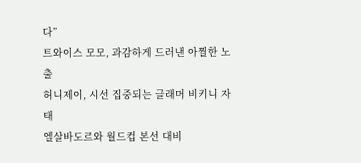다”
트와이스 모모, 과감하게 드러낸 아찔한 노출
허니제이, 시선 집중되는 글래머 비키니 자태
엘살바도르와 월드컵 본선 대비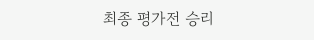최종 평가전 승리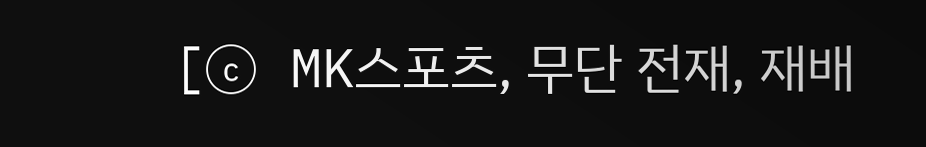[ⓒ MK스포츠, 무단 전재, 재배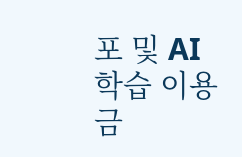포 및 AI학습 이용 금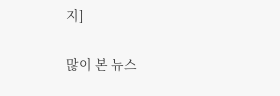지]

많이 본 뉴스